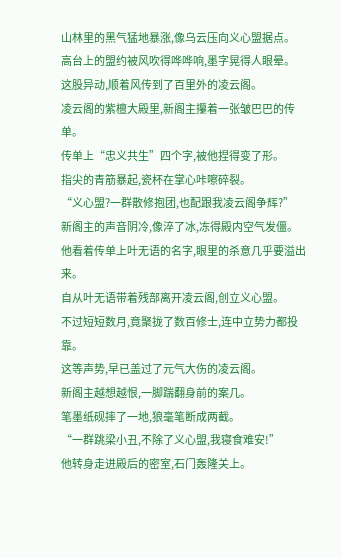山林里的黑气猛地暴涨,像乌云压向义心盟据点。
高台上的盟约被风吹得哗哗响,墨字晃得人眼晕。
这股异动,顺着风传到了百里外的凌云阁。
凌云阁的紫檀大殿里,新阁主攥着一张皱巴巴的传单。
传单上“忠义共生”四个字,被他捏得变了形。
指尖的青筋暴起,瓷杯在掌心咔嚓碎裂。
“义心盟?一群散修抱团,也配跟我凌云阁争辉?”
新阁主的声音阴冷,像淬了冰,冻得殿内空气发僵。
他看着传单上叶无语的名字,眼里的杀意几乎要溢出来。
自从叶无语带着残部离开凌云阁,创立义心盟。
不过短短数月,竟聚拢了数百修士,连中立势力都投靠。
这等声势,早已盖过了元气大伤的凌云阁。
新阁主越想越恨,一脚踹翻身前的案几。
笔墨纸砚摔了一地,狼毫笔断成两截。
“一群跳梁小丑,不除了义心盟,我寝食难安!”
他转身走进殿后的密室,石门轰隆关上。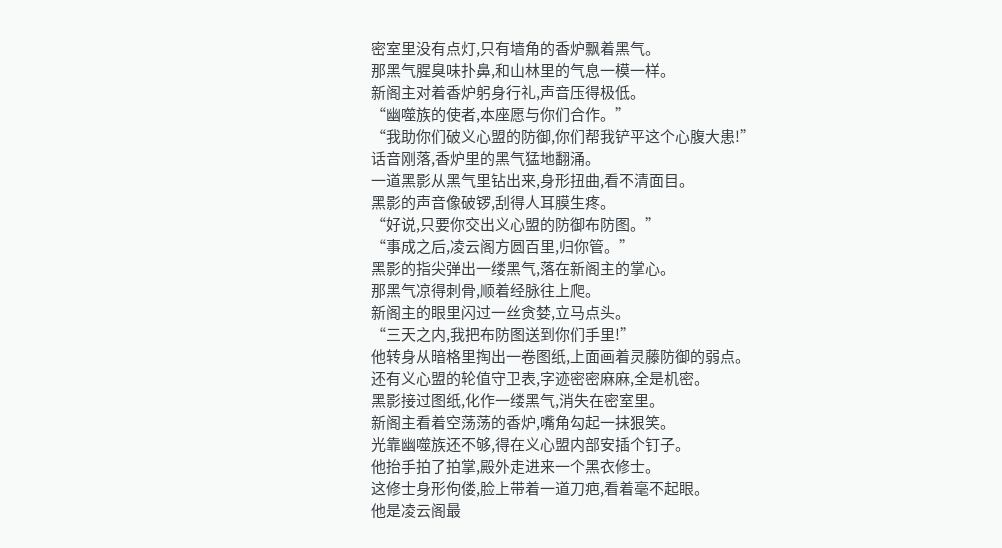密室里没有点灯,只有墙角的香炉飘着黑气。
那黑气腥臭味扑鼻,和山林里的气息一模一样。
新阁主对着香炉躬身行礼,声音压得极低。
“幽噬族的使者,本座愿与你们合作。”
“我助你们破义心盟的防御,你们帮我铲平这个心腹大患!”
话音刚落,香炉里的黑气猛地翻涌。
一道黑影从黑气里钻出来,身形扭曲,看不清面目。
黑影的声音像破锣,刮得人耳膜生疼。
“好说,只要你交出义心盟的防御布防图。”
“事成之后,凌云阁方圆百里,归你管。”
黑影的指尖弹出一缕黑气,落在新阁主的掌心。
那黑气凉得刺骨,顺着经脉往上爬。
新阁主的眼里闪过一丝贪婪,立马点头。
“三天之内,我把布防图送到你们手里!”
他转身从暗格里掏出一卷图纸,上面画着灵藤防御的弱点。
还有义心盟的轮值守卫表,字迹密密麻麻,全是机密。
黑影接过图纸,化作一缕黑气,消失在密室里。
新阁主看着空荡荡的香炉,嘴角勾起一抹狠笑。
光靠幽噬族还不够,得在义心盟内部安插个钉子。
他抬手拍了拍掌,殿外走进来一个黑衣修士。
这修士身形佝偻,脸上带着一道刀疤,看着毫不起眼。
他是凌云阁最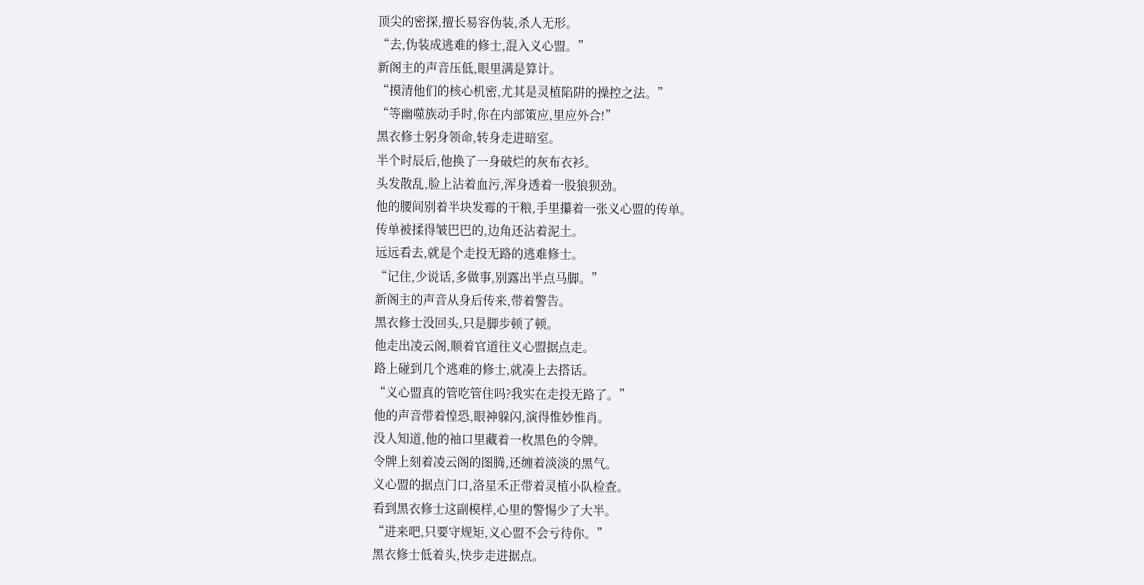顶尖的密探,擅长易容伪装,杀人无形。
“去,伪装成逃难的修士,混入义心盟。”
新阁主的声音压低,眼里满是算计。
“摸清他们的核心机密,尤其是灵植陷阱的操控之法。”
“等幽噬族动手时,你在内部策应,里应外合!”
黑衣修士躬身领命,转身走进暗室。
半个时辰后,他换了一身破烂的灰布衣衫。
头发散乱,脸上沾着血污,浑身透着一股狼狈劲。
他的腰间别着半块发霉的干粮,手里攥着一张义心盟的传单。
传单被揉得皱巴巴的,边角还沾着泥土。
远远看去,就是个走投无路的逃难修士。
“记住,少说话,多做事,别露出半点马脚。”
新阁主的声音从身后传来,带着警告。
黑衣修士没回头,只是脚步顿了顿。
他走出凌云阁,顺着官道往义心盟据点走。
路上碰到几个逃难的修士,就凑上去搭话。
“义心盟真的管吃管住吗?我实在走投无路了。”
他的声音带着惶恐,眼神躲闪,演得惟妙惟肖。
没人知道,他的袖口里藏着一枚黑色的令牌。
令牌上刻着凌云阁的图腾,还缠着淡淡的黑气。
义心盟的据点门口,洛星禾正带着灵植小队检查。
看到黑衣修士这副模样,心里的警惕少了大半。
“进来吧,只要守规矩,义心盟不会亏待你。”
黑衣修士低着头,快步走进据点。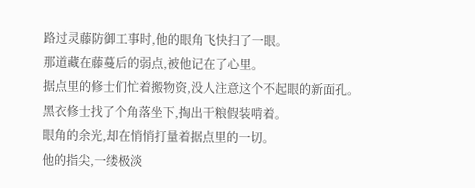路过灵藤防御工事时,他的眼角飞快扫了一眼。
那道藏在藤蔓后的弱点,被他记在了心里。
据点里的修士们忙着搬物资,没人注意这个不起眼的新面孔。
黑衣修士找了个角落坐下,掏出干粮假装啃着。
眼角的余光,却在悄悄打量着据点里的一切。
他的指尖,一缕极淡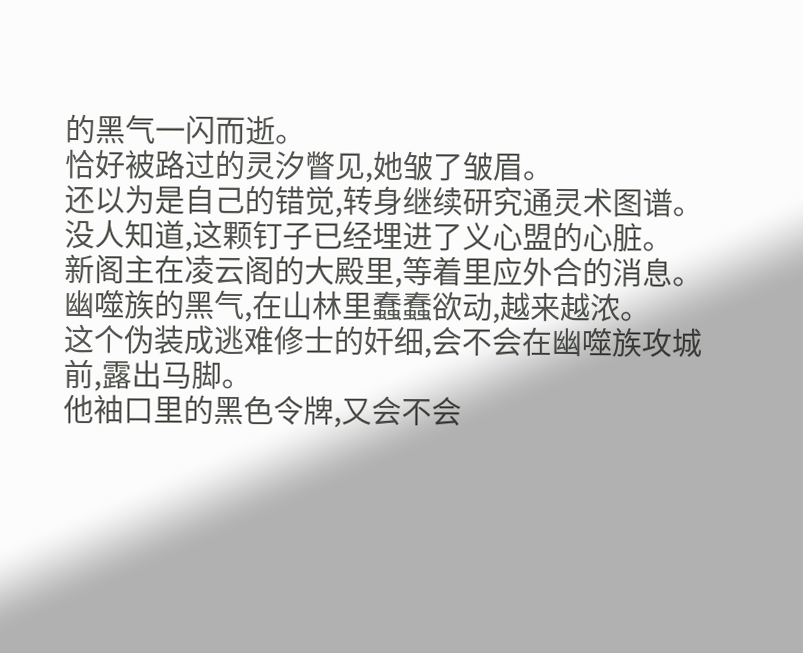的黑气一闪而逝。
恰好被路过的灵汐瞥见,她皱了皱眉。
还以为是自己的错觉,转身继续研究通灵术图谱。
没人知道,这颗钉子已经埋进了义心盟的心脏。
新阁主在凌云阁的大殿里,等着里应外合的消息。
幽噬族的黑气,在山林里蠢蠢欲动,越来越浓。
这个伪装成逃难修士的奸细,会不会在幽噬族攻城前,露出马脚。
他袖口里的黑色令牌,又会不会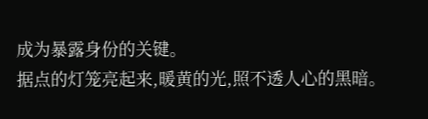成为暴露身份的关键。
据点的灯笼亮起来,暖黄的光,照不透人心的黑暗。